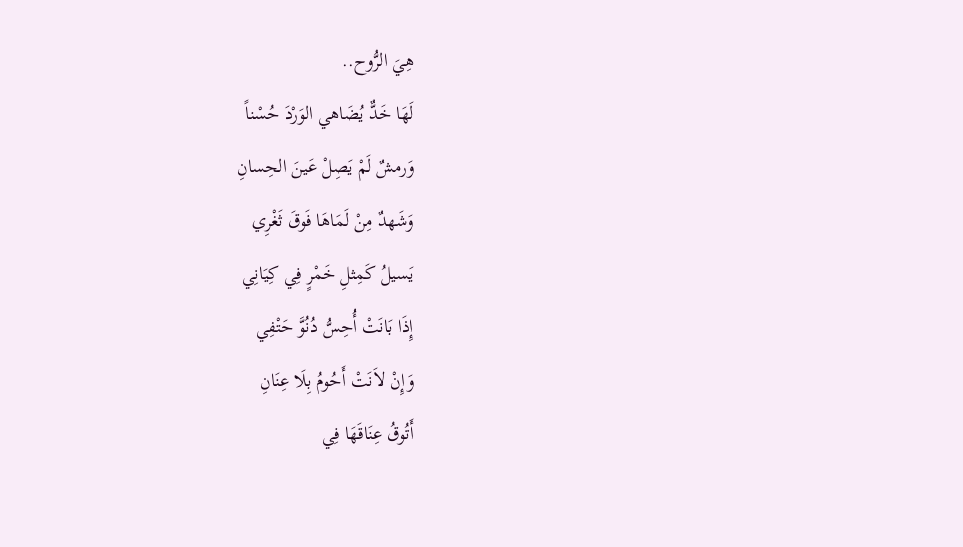هِيَ الرُّوح..
لَهَا خَدٌّ يُضَاهي الوَرْدَ حُسْناً
وَرمشٌ لَمْ يَصِلْ عَينَ الحِسانِ
وَشَهدٌ مِنْ لَمَاهَا فَوقَ ثَغْرِي
يَسيلُ كَمِثلِ خَمْرٍ فِي كِيَانِي
إِذَا بَانَتْ أُحِسُّ دُنُوَّ حَتْفِي
وَإِنْ لاَنَتْ أَحُومُ بِلَا عِنَانِ
أَتُوقُ عِنَاقَهَا فِي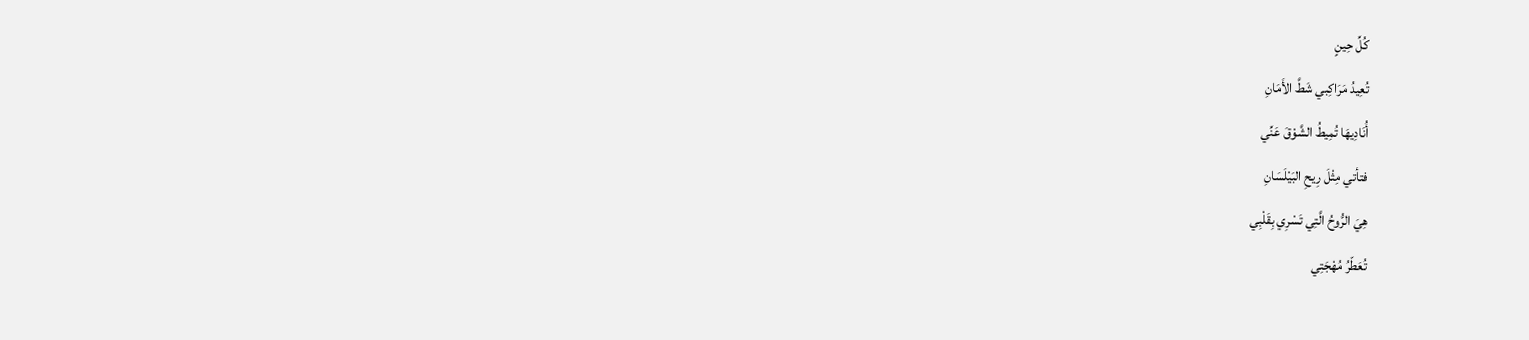كُلِّ حِينٍ
تُعِيدُ مَرَاكِبي شَطَّ الأَمَانِ
أُنَادِيهَا تُمِيطُ الشَّوْقَ عَنِّي
فتأتي مِثْلَ رِيحِ البَيْلَسَانِ
هِيَ الرُّوحُ الَّتِي تَسْرِي بِقَلْبِي
تُعَطّرُ مُهْجَتِي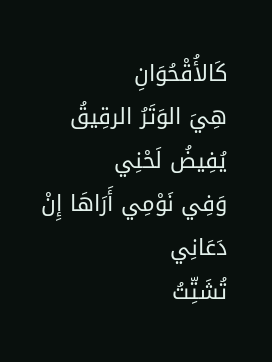كَالأُقْحُوَانِ
هِيَ الوَتَرُ الرقِيقُ يُفِيضُ لَحْنِي
وَفِي نَوْمِي أَرَاهَا إِنْ دَعَانِي
تُشَتِّتُ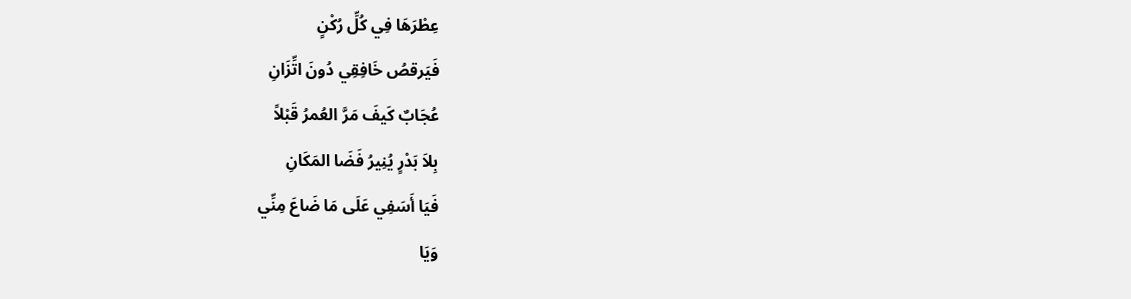عِطْرَهَا فِي كُلِّ رُكْنٍ
فَيَرقصُ خَافِقِي دُونَ اتِّزَانِ
عُجَابٌ كَيفَ مَرَّ العُمرُ قَبْلاً
بِلاَ بَدْرٍ يُنِيرُ فَضَا المَكَانِ
فَيَا أَسَفِي عَلَى مَا ضَاعَ مِنِّي
وَيَا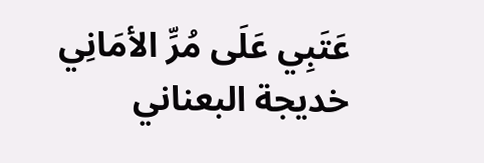عَتَبِي عَلَى مُرِّ الأمَانِي
خديجة البعناني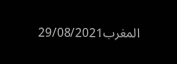المغرب29/08/2021